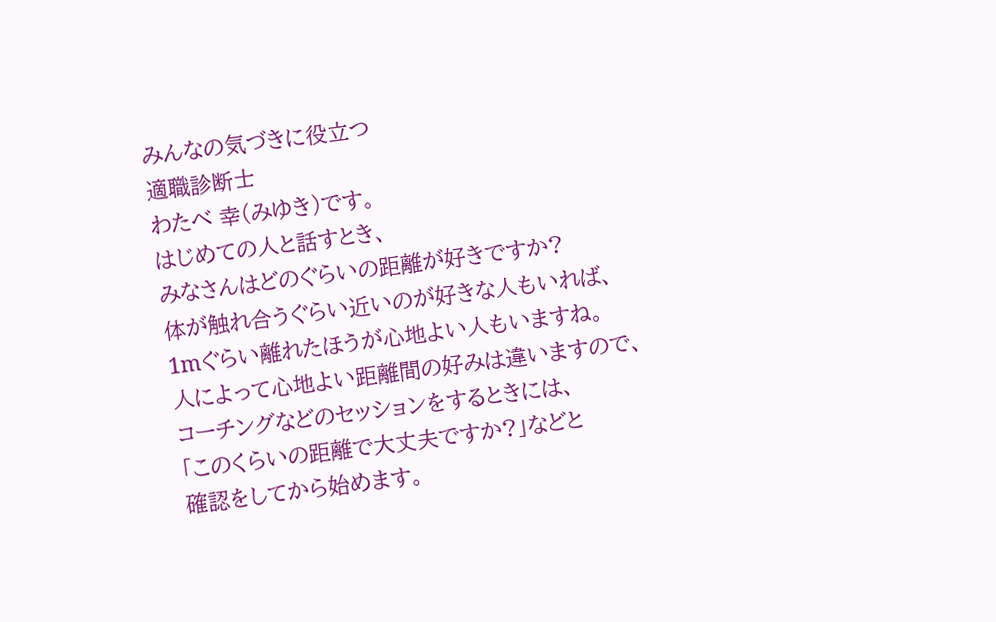みんなの気づきに役立つ
適職診断士
わたべ 幸(みゆき)です。
はじめての人と話すとき、
みなさんはどのぐらいの距離が好きですか?
体が触れ合うぐらい近いのが好きな人もいれば、
1mぐらい離れたほうが心地よい人もいますね。
人によって心地よい距離間の好みは違いますので、
コーチングなどのセッションをするときには、
「このくらいの距離で大丈夫ですか?」などと
確認をしてから始めます。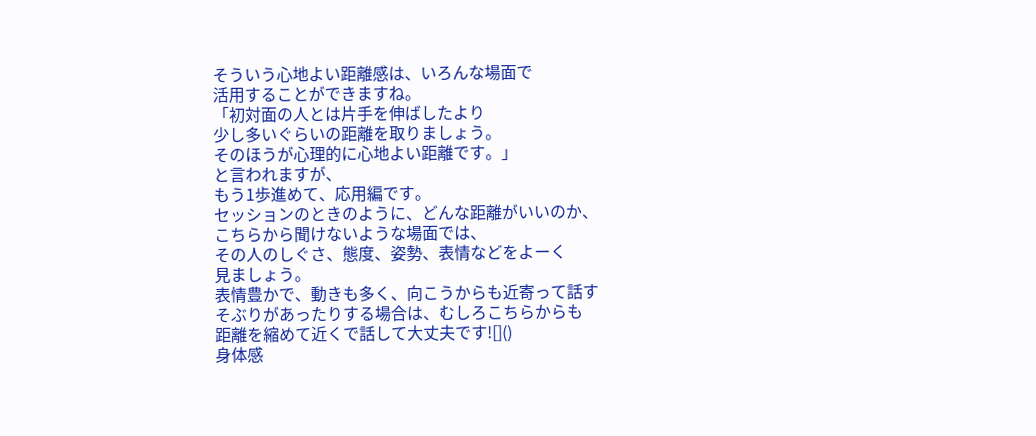そういう心地よい距離感は、いろんな場面で
活用することができますね。
「初対面の人とは片手を伸ばしたより
少し多いぐらいの距離を取りましょう。
そのほうが心理的に心地よい距離です。」
と言われますが、
もう1歩進めて、応用編です。
セッションのときのように、どんな距離がいいのか、
こちらから聞けないような場面では、
その人のしぐさ、態度、姿勢、表情などをよーく
見ましょう。
表情豊かで、動きも多く、向こうからも近寄って話す
そぶりがあったりする場合は、むしろこちらからも
距離を縮めて近くで話して大丈夫です![]()
身体感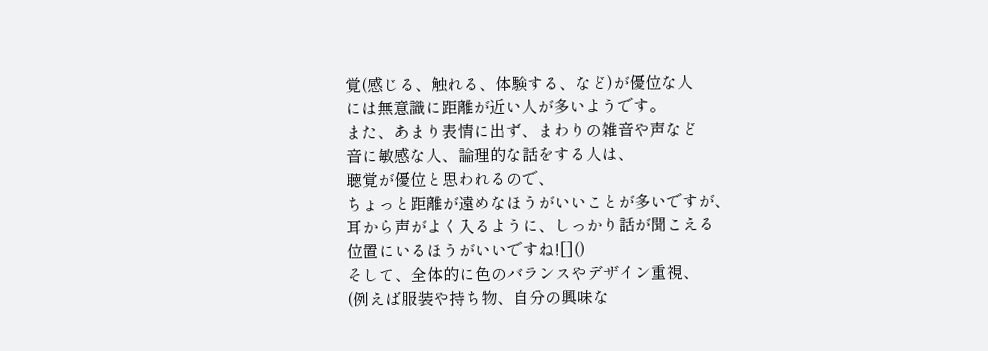覚(感じる、触れる、体験する、など)が優位な人
には無意識に距離が近い人が多いようです。
また、あまり表情に出ず、まわりの雑音や声など
音に敏感な人、論理的な話をする人は、
聴覚が優位と思われるので、
ちょっと距離が遠めなほうがいいことが多いですが、
耳から声がよく入るように、しっかり話が聞こえる
位置にいるほうがいいですね![]()
そして、全体的に色のバランスやデザイン重視、
(例えば服装や持ち物、自分の興味な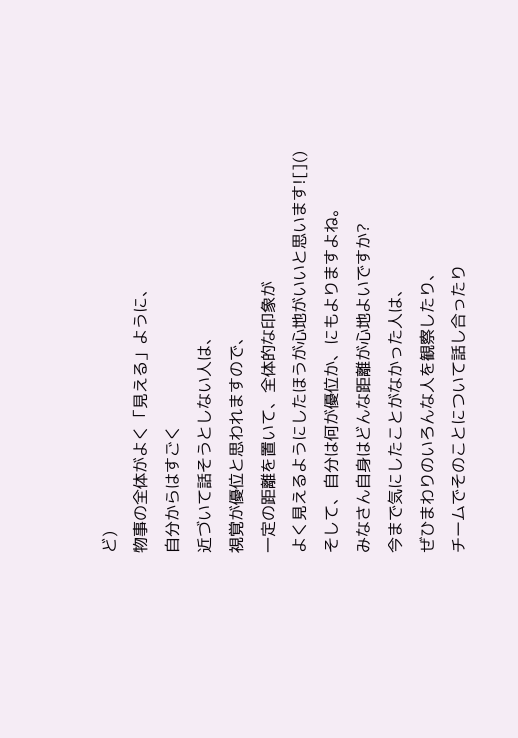ど)
物事の全体がよく「見える」ように、
自分からはすごく
近づいて話そうとしない人は、
視覚が優位と思われますので、
一定の距離を置いて、全体的な印象が
よく見えるようにしたほうが心地がいいと思います![]()
そして、自分は何が優位か、にもよりますよね。
みなさん自身はどんな距離が心地よいですか?
今まで気にしたことがなかった人は、
ぜひまわりのいろんな人を観察したり、
チームでそのことについて話し合ったり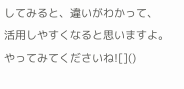してみると、違いがわかって、
活用しやすくなると思いますよ。
やってみてくださいね![]()